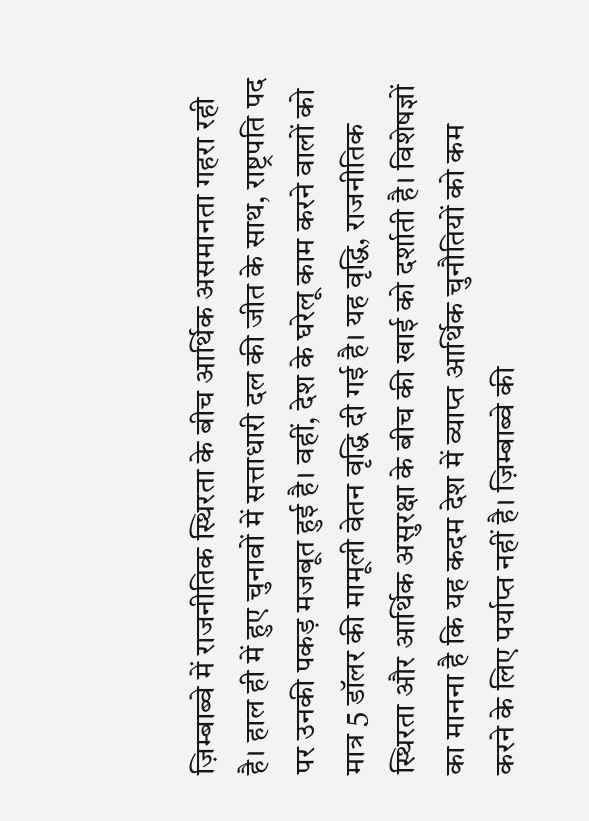ज़िम्बाब्वे में राजनीतिक स्थिरता के बीच आर्थिक असमानता गहरा रही है। हाल ही में हुए चुनावों में सत्ताधारी दल की जीत के साथ, राष्ट्रपति पद पर उनकी पकड़ मजबूत हुई है। वहीं, देश के घरेलू काम करने वालों को मात्र 5 डॉलर की मामूली वेतन वृद्धि दी गई है। यह वृद्धि, राजनीतिक स्थिरता और आर्थिक असुरक्षा के बीच की खाई को दर्शाती है। विशेषज्ञों का मानना है कि यह कदम देश में व्याप्त आर्थिक चुनौतियों को कम करने के लिए पर्याप्त नहीं है। ज़िम्बाब्वे की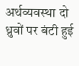अर्थव्यवस्था दो ध्रुवों पर बंटी हुई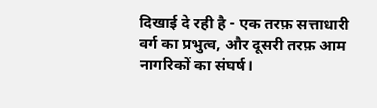दिखाई दे रही है - एक तरफ़ सत्ताधारी वर्ग का प्रभुत्व, और दूसरी तरफ़ आम नागरिकों का संघर्ष।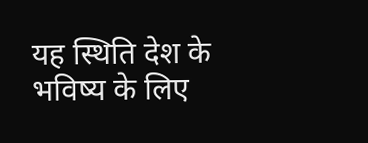यह स्थिति देश के भविष्य के लिए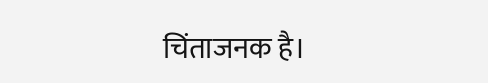चिंताजनक है।